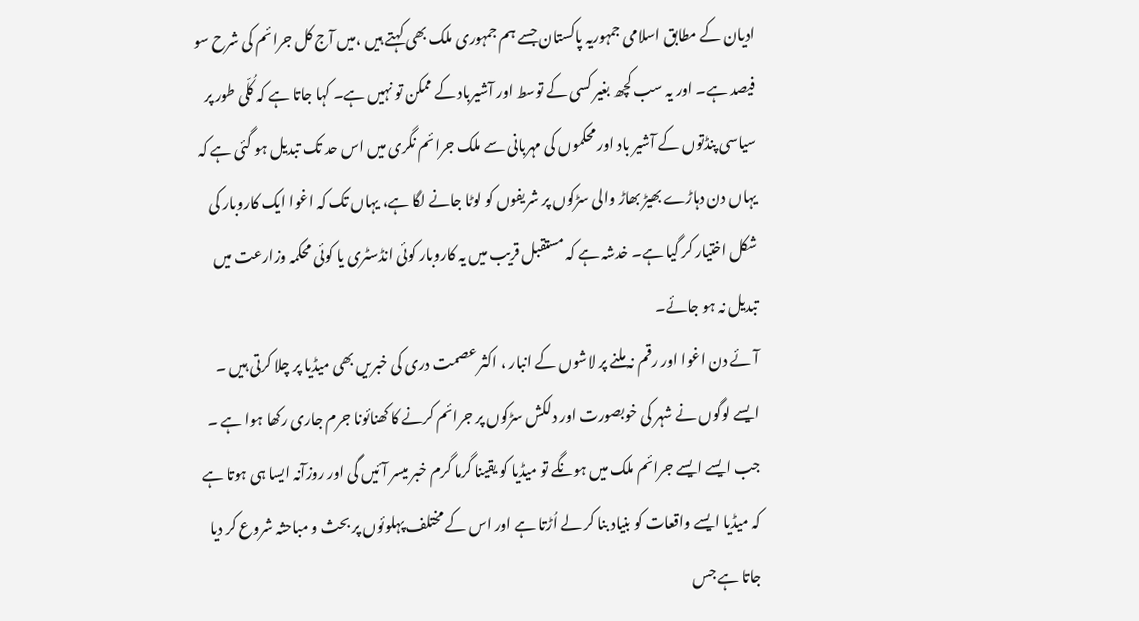ادیان کے مطابق اسلامی جمہوریہ پاکستان جسے ہم جمہوری ملک بھی کہتے ہیں ،میں آج کل جرائم کی شرح سو فیصد ہے۔ اور یہ سب کچھ بغیر کسی کے توسط اور آشیرباد کے ممکن تو نہیں ہے۔ کہا جاتا ہے کہ کُلّی طور پر سیاسی پنڈتوں کے آشیر باد اور محکموں کی مہربانی سے ملک جرائم نگری میں اس حد تک تبدیل ہو گئی ہے کہ یہاں دن دہاڑے بھیڑ بھاڑ والی سڑکوں پر شریفوں کو لوٹا جانے لگا ہے، یہاں تک کہ اغوا ایک کاروبار کی شکل اختیار کر گیا ہے۔ خدشہ ہے کہ مستقبل قریب میں یہ کاروبار کوئی انڈسٹری یا کوئی محکمہ وزارعت میں تبدیل نہ ہو جائے۔
آئے دن اغوا اور رقم نہ ملنے پر لاشوں کے انبار ، اکثر عصمت دری کی خبریں بھی میڈیا پر چلا کرتی ہیں ۔ ایسے لوگوں نے شہر کی خوبصورت اور دلکش سڑکوں پر جرائم کرنے کا کھنائونا جرم جاری رکھا ہوا ہے ۔ جب ایسے ایسے جرائم ملک میں ہونگے تو میڈیا کو یقینا گرما گرم خبر میسر آئیں گی اور روزآنہ ایسا ہی ہوتا ہے کہ میڈیا ایسے واقعات کو بنیاد بنا کر لے اُڑتا ہے اور اس کے مختلف پہلوئوں پر بحث و مباحثہ شروع کر دیا جاتا ہے جس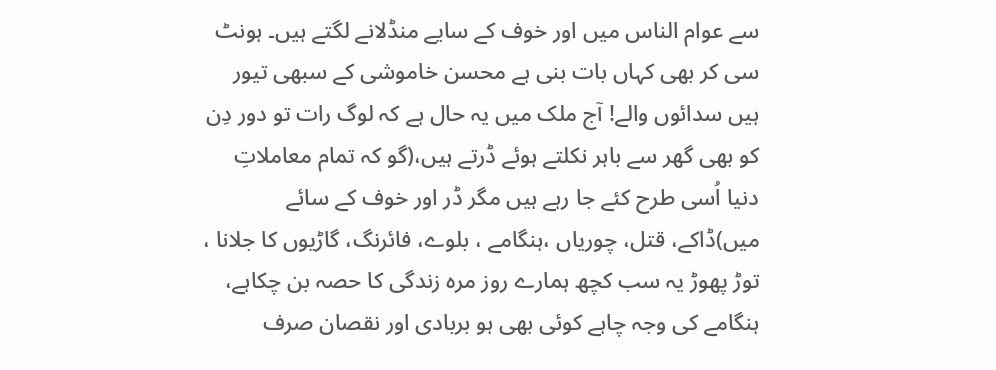سے عوام الناس میں اور خوف کے سایے منڈلانے لگتے ہیں۔ ہونٹ سی کر بھی کہاں بات بنی ہے محسن خاموشی کے سبھی تیور ہیں سدائوں والے! آج ملک میں یہ حال ہے کہ لوگ رات تو دور دِن کو بھی گھر سے باہر نکلتے ہوئے ڈرتے ہیں،(گو کہ تمام معاملاتِ دنیا اُسی طرح کئے جا رہے ہیں مگر ڈر اور خوف کے سائے میں)ڈاکے، قتل، چوریاں ،ہنگامے ، بلوے، فائرنگ، گاڑیوں کا جلانا ، توڑ پھوڑ یہ سب کچھ ہمارے روز مرہ زندگی کا حصہ بن چکاہے، ہنگامے کی وجہ چاہے کوئی بھی ہو بربادی اور نقصان صرف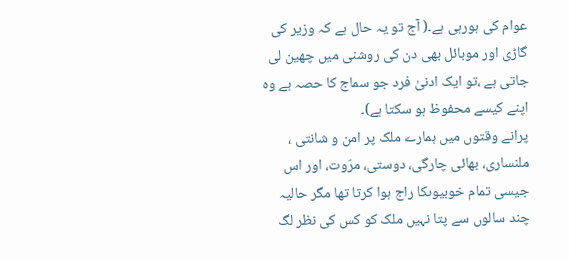عوام کی ہورہی ہے۔( آج تو یہ حال ہے کہ وزیر کی گاڑی اور موبائل بھی دن کی روشنی میں چھین لی جاتی ہے ،تو ایک ادنیٰ فرد جو سماج کا حصہ ہے وہ اپنے کیسے محفوظ ہو سکتا ہے)۔
پرانے وقتوں میں ہمارے ملک پر امن و شانتی ، ملنساری، بھائی چارگی، دوستی، مرّوت، اور اس جیسی تمام خوبیوںکا راج ہوا کرتا تھا مگر حالیہ چند سالوں سے پتا نہیں ملک کو کس کی نظر لگ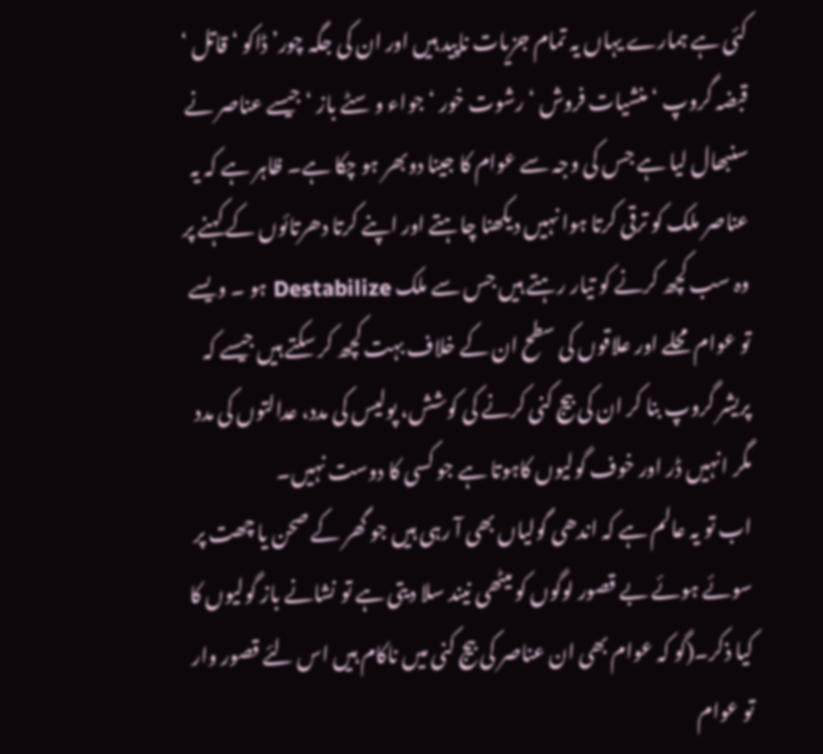کئی ہے ہمارے یہاں یہ تمام جزیات ناپید ہیں اور ان کی جگہ چور’ ڈاکو ‘ قاتل ‘ قبضہ گروپ ‘ منشیات فروش ‘ رشوت خور ‘ جواء و سٹے باز ‘ جیسے عناصر نے سنبھال لیا ہے جس کی وجہ سے عوام کا جینا دوبھر ہو چکا ہے۔ ظاہر ہے کہ یہ عناصر ملک کو ترقی کرتا ہوا نہیں دیکھنا چاہتے اور اپنے کرتا دھرتائوں کے کہنے پر وہ سب کچھ کرنے کو تیار رہتے ہیں جس سے ملک Destabilize ہو ۔ ویسے تو عوام محلے اور علاقوں کی سطح ان کے خلاف بہت کچھ کر سکتے ہیں جیسے کہ پریشر گروپ بنا کر ان کی بیج کنی کرنے کی کوشش، پولیس کی مدد، عدالتوں کی مدد مگر انہیں ڈر اور خوف گولیوں کاہوتا ہے جو کسی کا دوست نہیں۔
اب تو یہ عالم ہے کہ اندھی گولیاں بھی آ رہی ہیں جو گھر کے صحن یا چھت پر سوئے ہوئے بے قصور لوگوں کو میٹھی نیند سلا دیتی ہے تو نشانے باز گولیوں کا کیا ذکر۔(گو کہ عوام بھی ان عناصر کی بیج کنی میں ناکام ہیں اس لئے قصور وار تو عوام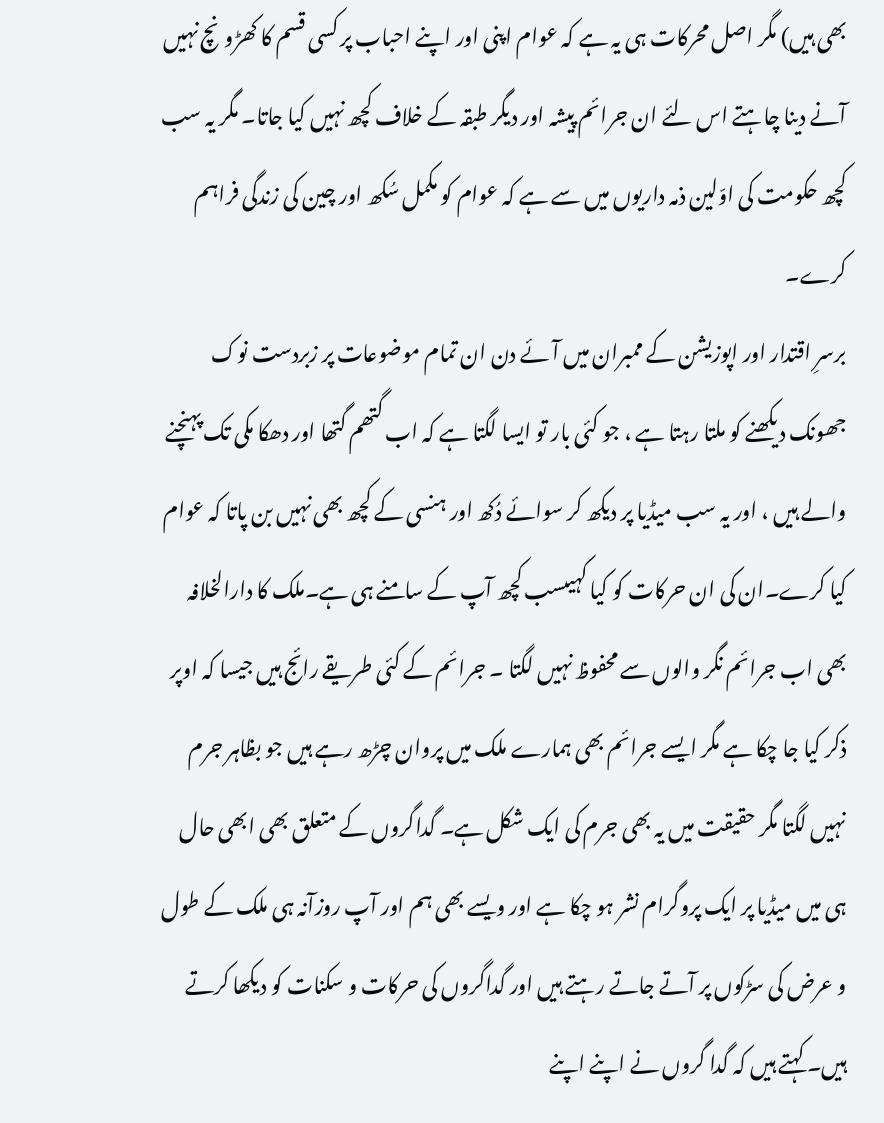بھی ہیں) مگر اصل محرکات ہی یہ ہے کہ عوام اپنی اور اپنے احباب پر کسی قسم کا کھڑونچ نہیں آنے دینا چاہتے اس لئے ان جرائم پیشہ اور دیگر طبقہ کے خلاف کچھ نہیں کیا جاتا۔ مگر یہ سب کچھ حکومت کی اوّلین ذمہ داریوں میں سے ہے کہ عوام کو مکمل سُکھ اور چین کی زندگی فراہم کرے۔
برسرِ اقتدار اور اپوزیشن کے ممبران میں آئے دن ان تمام موضوعات پر زبردست نوک جھونک دیکھنے کو ملتا رہتا ہے ، جو کئی بار تو ایسا لگتا ہے کہ اب گتھم گتھا اور دھکا مکی تک پہنچنے والے ہیں ، اور یہ سب میڈیا پر دیکھ کر سوائے دُکھ اور ہنسی کے کچھ بھی نہیں بن پاتا کہ عوام کیا کرے۔ان کی ان حرکات کو کیا کہیںسب کچھ آپ کے سامنے ہی ہے۔ملک کا دارالخلافہ بھی اب جرائم نگر والوں سے محفوظ نہیں لگتا ۔ جرائم کے کئی طریقے رائج ہیں جیسا کہ اوپر ذکر کیا جا چکا ہے مگر ایسے جرائم بھی ہمارے ملک میں پروان چڑھ رہے ہیں جو بظاہر جرم نہیں لگتا مگر حقیقت میں یہ بھی جرم کی ایک شکل ہے۔ گداگروں کے متعلق بھی ابھی حال ہی میں میڈیا پر ایک پروگرام نشر ہو چکا ہے اور ویسے بھی ہم اور آپ روزآنہ ہی ملک کے طول و عرض کی سڑکوں پر آتے جاتے رہتے ہیں اور گداگروں کی حرکات و سکنات کو دیکھا کرتے ہیں۔ کہتے ہیں کہ گدا گروں نے اپنے اپنے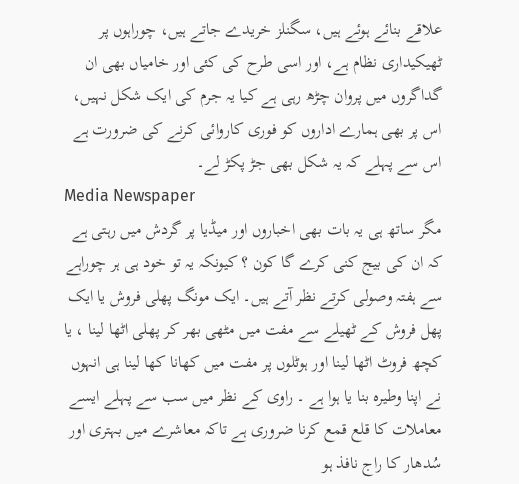علاقے بنائے ہوئے ہیں، سگنلز خریدے جاتے ہیں، چوراہوں پر ٹھیکیداری نظام ہے، اور اسی طرح کی کئی اور خامیاں بھی ان گداگروں میں پروان چڑھ رہی ہے کیا یہ جرم کی ایک شکل نہیں، اس پر بھی ہمارے اداروں کو فوری کاروائی کرنے کی ضرورت ہے اس سے پہلے کہ یہ شکل بھی جڑ پکڑ لے۔
Media Newspaper
مگر ساتھ ہی یہ بات بھی اخباروں اور میڈیا پر گردش میں رہتی ہے کہ ان کی بیج کنی کرے گا کون ؟ کیونکہ یہ تو خود ہی ہر چوراہے سے ہفتہ وصولی کرتے نظر آتے ہیں۔ ایک مونگ پھلی فروش یا ایک پھل فروش کے ٹھیلے سے مفت میں مٹھی بھر کر پھلی اٹھا لینا ، یا کچھ فروٹ اٹھا لینا اور ہوٹلوں پر مفت میں کھانا کھا لینا ہی انہوں نے اپنا وطیرہ بنا یا ہوا ہے ۔ راوی کے نظر میں سب سے پہلے ایسے معاملات کا قلع قمع کرنا ضروری ہے تاکہ معاشرے میں بہتری اور سُدھار کا راج نافذ ہو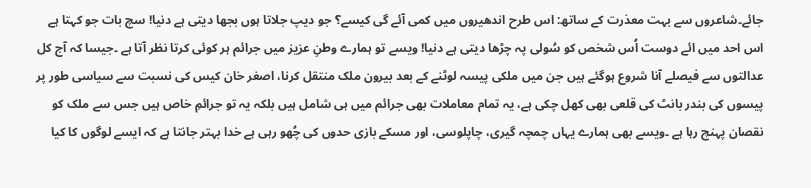جائے۔شاعروں سے بہت معذرت کے ساتھ: اس طرح اندھیروں میں کمی آئے گی کیسے؟ جو دیپ جلاتا ہوں بجھا دیتی ہے دنیا! سچ بات جو کہتا ہے اس احد میں ائے دوست اُس شخص کو سُولی پہ چڑھا دیتی ہے دنیا! ویسے تو ہمارے وطنِ عزیز میں جرائم ہر کوئی کرتا نظر آتا ہے ۔جیسا کہ آج کل عدالتوں سے فیصلے آنا شروع ہوگئے ہیں جن میں ملکی پیسہ لوٹنے کے بعد بیرون ملک منتقل کرنا، اصغر خان کیس کی نسبت سے سیاسی طور پر پیسوں کی بندر بانٹ کی قلعی بھی کھل چکی ہے، یہ تمام معاملات بھی جرائم میں ہی شامل ہیں بلکہ یہ تو جرائمِ خاص ہیں جس سے ملک کو نقصان پہنچ رہا ہے ۔ویسے بھی ہمارے یہاں چمچہ گیری، چاپلوسی، اور مسکے بازی حدوں کی چُھو رہی ہے خدا بہتر جانتا ہے کہ ایسے لوگوں کا کیا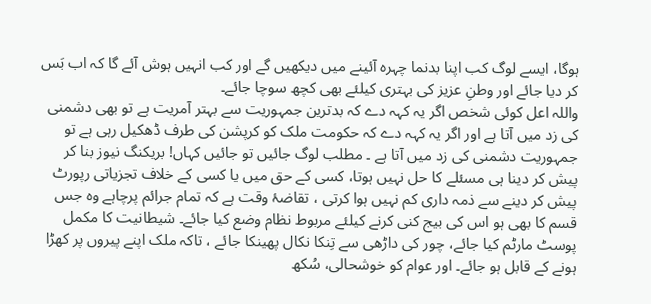ہوگا، ایسے لوگ کب اپنا بدنما چہرہ آئینے میں دیکھیں گے اور کب انہیں ہوش آئے گا کہ اب بَس کر دیا جائے اور وطنِ عزیز کی بہتری کیلئے بھی کچھ سوچا جائے۔
واللہ اعل کوئی شخص اگر یہ کہہ دے کہ بدترین جمہوریت سے بہتر آمریت ہے تو بھی دشمنی کی زد میں آتا ہے اور اگر یہ کہہ دے کہ حکومت ملک کو کرپشن کی طرف ڈھکیل رہی ہے تو جمہوریت دشمنی کی زد میں آتا ہے ۔ مطلب لوگ جائیں تو جائیں کہاں! بریکنگ نیوز بنا کر پیش کر دینا ہی مسئلے کا حل نہیں ہوتا، کسی کے حق میں یا کسی کے خلاف تجزیاتی رپورٹ پیش کر دینے سے ذمہ داری کم نہیں ہوا کرتی ، تقاضۂ وقت ہے کہ تمام جرائم پرچاہے وہ جس قسم کا بھی ہو اس کی بیج کنی کرنے کیلئے مربوط نظام وضع کیا جائے۔ شیطانیت کا مکمل پوسٹ مارٹم کیا جائے، چور کی داڑھی سے تِنکا نکال پھینکا جائے ، تاکہ ملک اپنے پیروں پر کھڑا ہونے کے قابل ہو جائے۔ اور عوام کو خوشحالی، سُکھ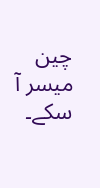چین میسر آ سکے۔